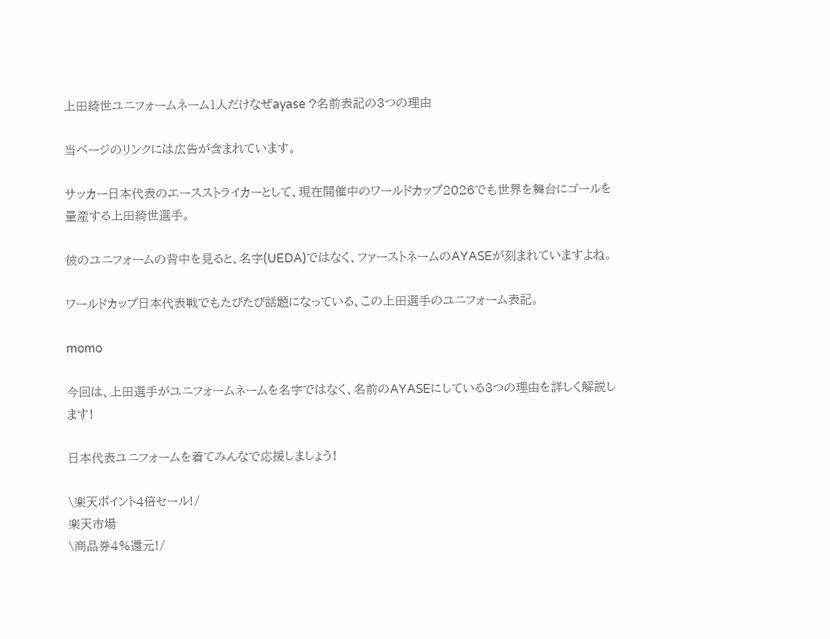上田綺世ユニフォームネーム1人だけなぜayase ?名前表記の3つの理由

当ページのリンクには広告が含まれています。

サッカー日本代表のエースストライカーとして、現在開催中のワールドカップ2026でも世界を舞台にゴールを量産する上田綺世選手。

彼のユニフォームの背中を見ると、名字(UEDA)ではなく、ファーストネームのAYASEが刻まれていますよね。

ワールドカップ日本代表戦でもたびたび話題になっている、この上田選手のユニフォーム表記。

momo

今回は、上田選手がユニフォームネームを名字ではなく、名前のAYASEにしている3つの理由を詳しく解説します!

日本代表ユニフォームを着てみんなで応援しましょう!

\楽天ポイント4倍セール!/
楽天市場
\商品券4%還元!/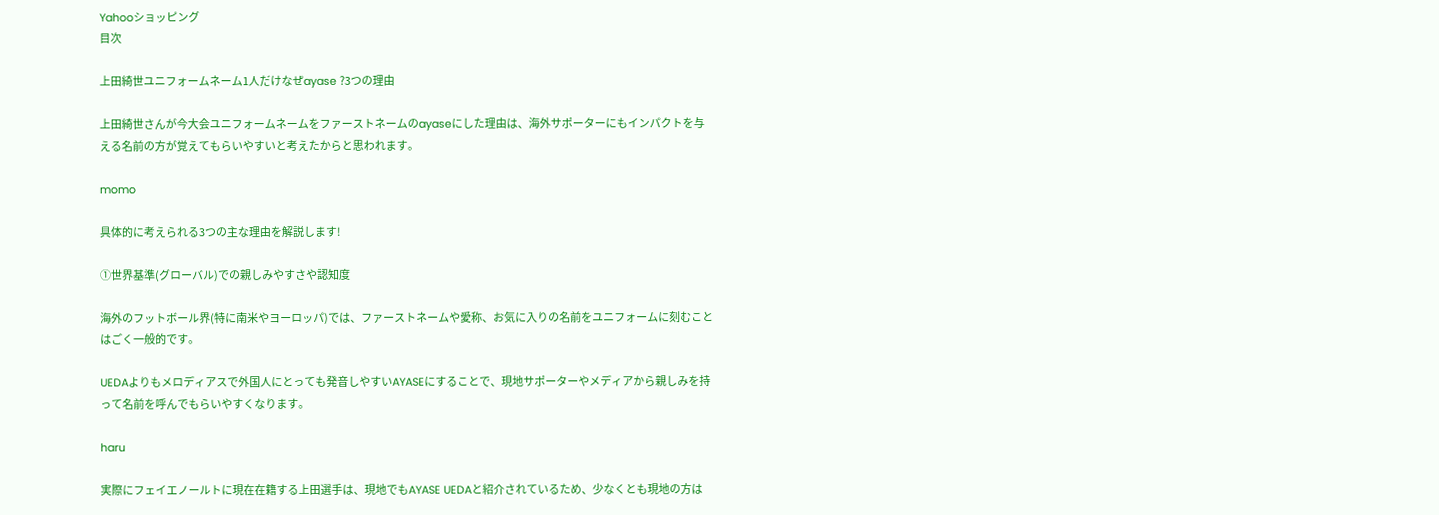Yahooショッピング
目次

上田綺世ユニフォームネーム1人だけなぜayase ?3つの理由

上田綺世さんが今大会ユニフォームネームをファーストネームのayaseにした理由は、海外サポーターにもインパクトを与える名前の方が覚えてもらいやすいと考えたからと思われます。

momo

具体的に考えられる3つの主な理由を解説します!

①世界基準(グローバル)での親しみやすさや認知度

海外のフットボール界(特に南米やヨーロッパ)では、ファーストネームや愛称、お気に入りの名前をユニフォームに刻むことはごく一般的です。

UEDAよりもメロディアスで外国人にとっても発音しやすいAYASEにすることで、現地サポーターやメディアから親しみを持って名前を呼んでもらいやすくなります。

haru

実際にフェイエノールトに現在在籍する上田選手は、現地でもAYASE UEDAと紹介されているため、少なくとも現地の方は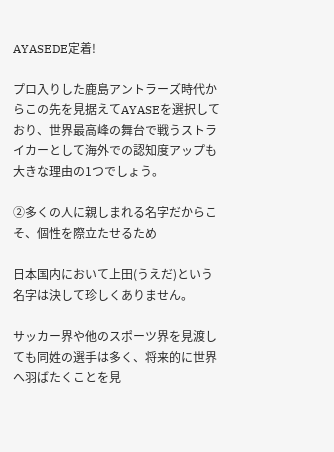AYASEDE定着!

プロ入りした鹿島アントラーズ時代からこの先を見据えてAYASEを選択しており、世界最高峰の舞台で戦うストライカーとして海外での認知度アップも大きな理由の1つでしょう。

②多くの人に親しまれる名字だからこそ、個性を際立たせるため

日本国内において上田(うえだ)という名字は決して珍しくありません。

サッカー界や他のスポーツ界を見渡しても同姓の選手は多く、将来的に世界へ羽ばたくことを見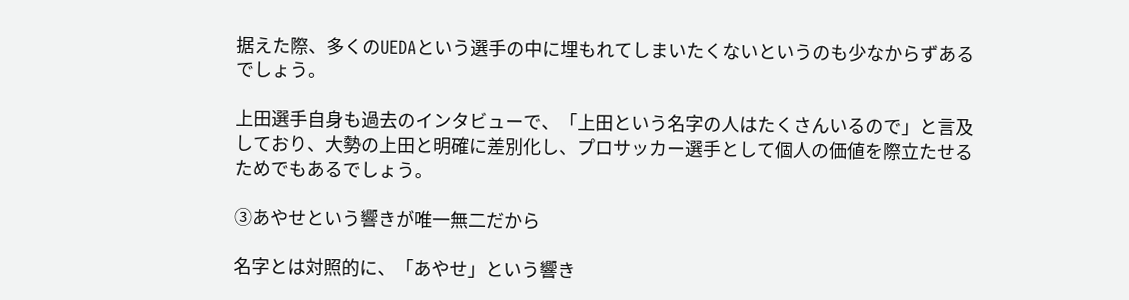据えた際、多くのUEDAという選手の中に埋もれてしまいたくないというのも少なからずあるでしょう。

上田選手自身も過去のインタビューで、「上田という名字の人はたくさんいるので」と言及しており、大勢の上田と明確に差別化し、プロサッカー選手として個人の価値を際立たせるためでもあるでしょう。

③あやせという響きが唯一無二だから

名字とは対照的に、「あやせ」という響き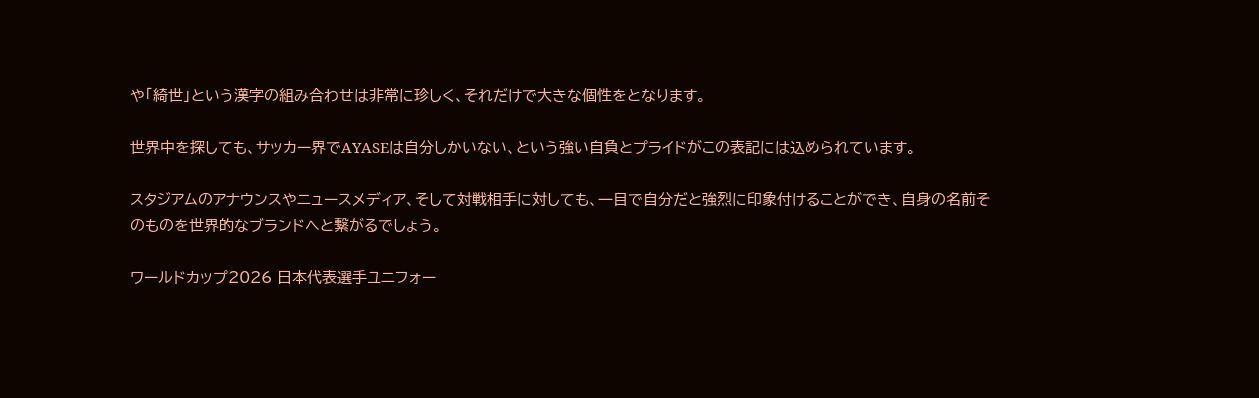や「綺世」という漢字の組み合わせは非常に珍しく、それだけで大きな個性をとなります。

世界中を探しても、サッカー界でAYASEは自分しかいない、という強い自負とプライドがこの表記には込められています。

スタジアムのアナウンスやニュースメディア、そして対戦相手に対しても、一目で自分だと強烈に印象付けることができ、自身の名前そのものを世界的なブランドへと繋がるでしょう。

ワールドカップ2026 日本代表選手ユニフォー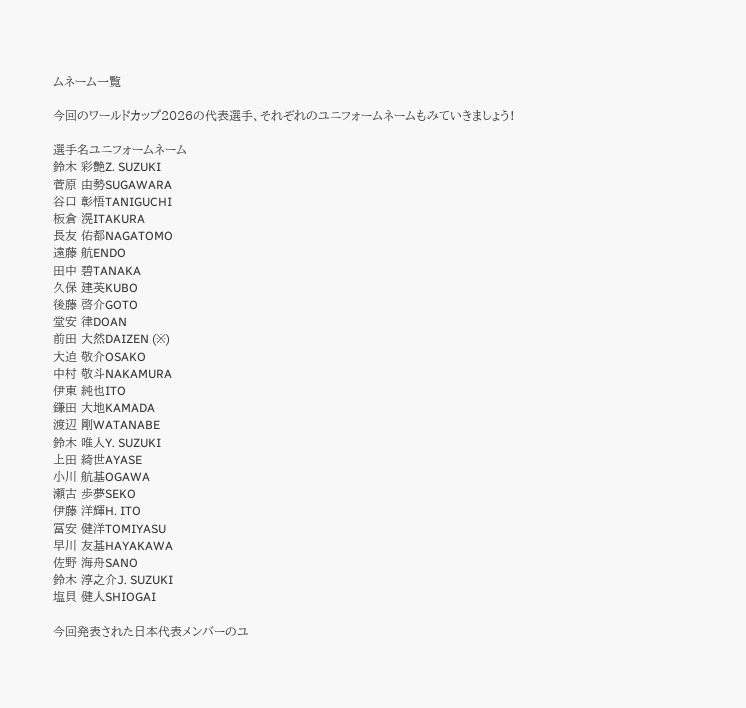ムネーム一覧

今回のワールドカップ2026の代表選手、それぞれのユニフォームネームもみていきましょう!

選手名ユニフォームネーム
鈴木 彩艶Z. SUZUKI
菅原 由勢SUGAWARA
谷口 彰悟TANIGUCHI
板倉 滉ITAKURA
長友 佑都NAGATOMO
遠藤 航ENDO
田中 碧TANAKA
久保 建英KUBO
後藤 啓介GOTO
堂安 律DOAN
前田 大然DAIZEN (※)
大迫 敬介OSAKO
中村 敬斗NAKAMURA
伊東 純也ITO
鎌田 大地KAMADA
渡辺 剛WATANABE
鈴木 唯人Y. SUZUKI
上田 綺世AYASE
小川 航基OGAWA
瀬古 歩夢SEKO
伊藤 洋輝H. ITO
冨安 健洋TOMIYASU
早川 友基HAYAKAWA
佐野 海舟SANO
鈴木 淳之介J. SUZUKI
塩貝 健人SHIOGAI

今回発表された日本代表メンバーのユ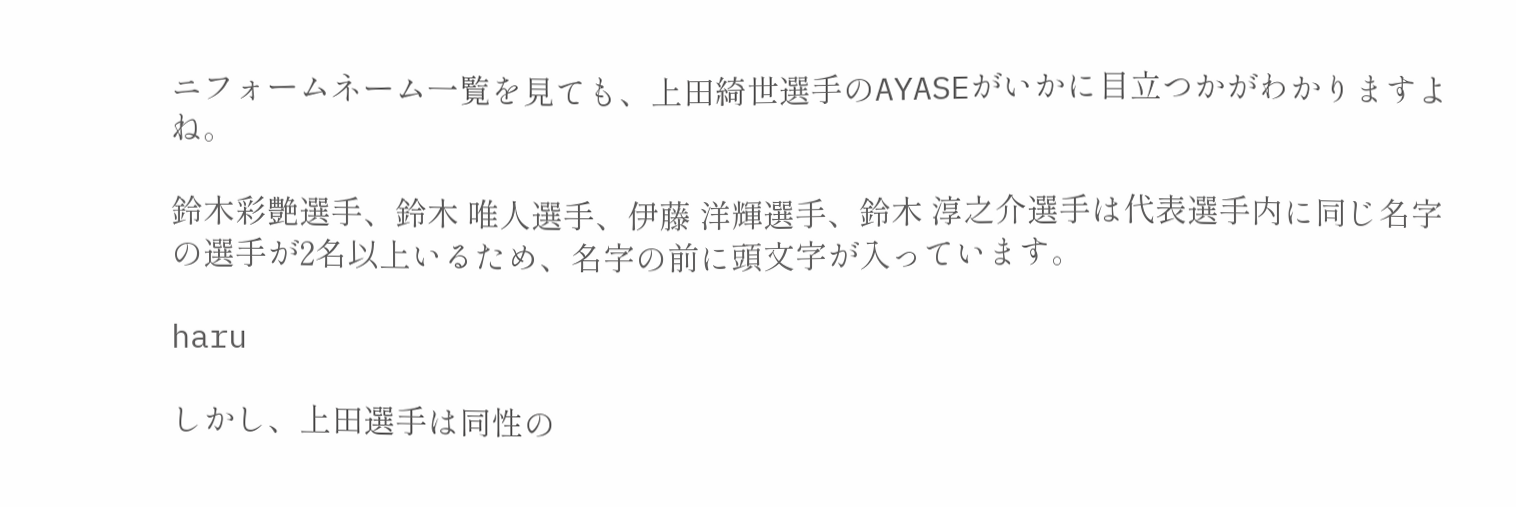ニフォームネーム一覧を見ても、上田綺世選手のAYASEがいかに目立つかがわかりますよね。

鈴木彩艶選手、鈴木 唯人選手、伊藤 洋輝選手、鈴木 淳之介選手は代表選手内に同じ名字の選手が2名以上いるため、名字の前に頭文字が入っています。

haru

しかし、上田選手は同性の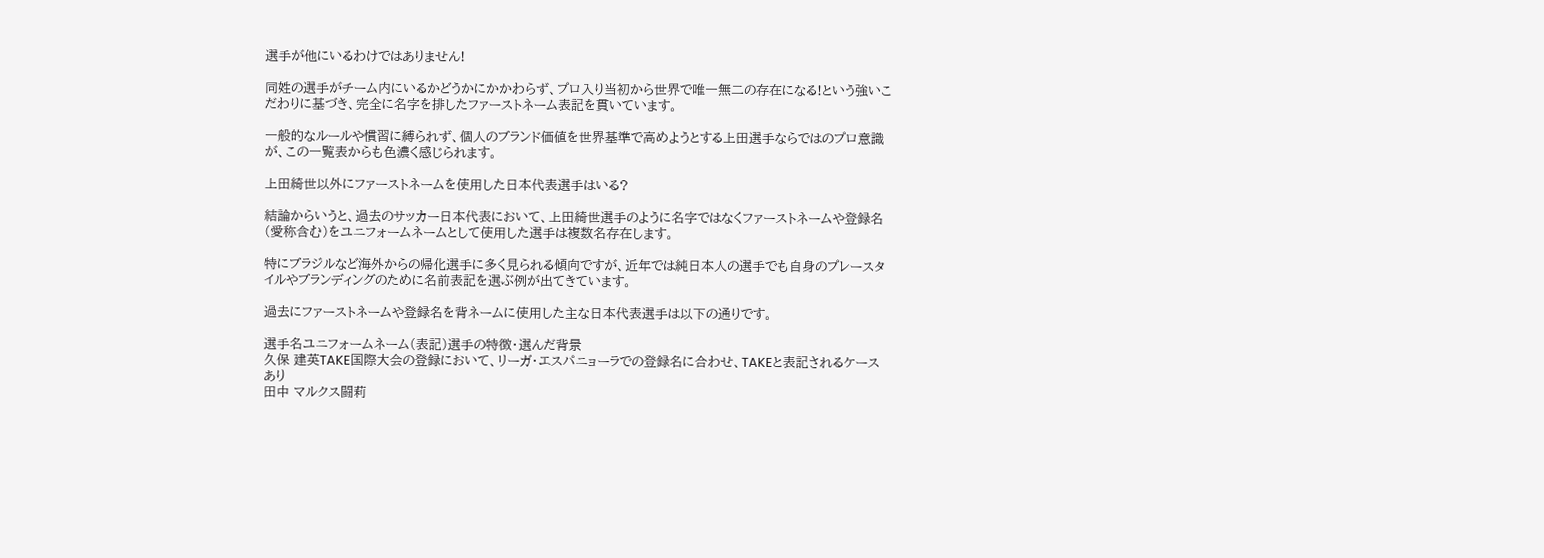選手が他にいるわけではありません!

同姓の選手がチーム内にいるかどうかにかかわらず、プロ入り当初から世界で唯一無二の存在になる!という強いこだわりに基づき、完全に名字を排したファーストネーム表記を貫いています。

一般的なルールや慣習に縛られず、個人のブランド価値を世界基準で高めようとする上田選手ならではのプロ意識が、この一覧表からも色濃く感じられます。

上田綺世以外にファーストネームを使用した日本代表選手はいる?

結論からいうと、過去のサッカー日本代表において、上田綺世選手のように名字ではなくファーストネームや登録名(愛称含む)をユニフォームネームとして使用した選手は複数名存在します。

特にブラジルなど海外からの帰化選手に多く見られる傾向ですが、近年では純日本人の選手でも自身のプレースタイルやブランディングのために名前表記を選ぶ例が出てきています。

過去にファーストネームや登録名を背ネームに使用した主な日本代表選手は以下の通りです。

選手名ユニフォームネーム(表記)選手の特徴・選んだ背景
久保 建英TAKE国際大会の登録において、リーガ・エスパニョーラでの登録名に合わせ、TAKEと表記されるケースあり
田中 マルクス闘莉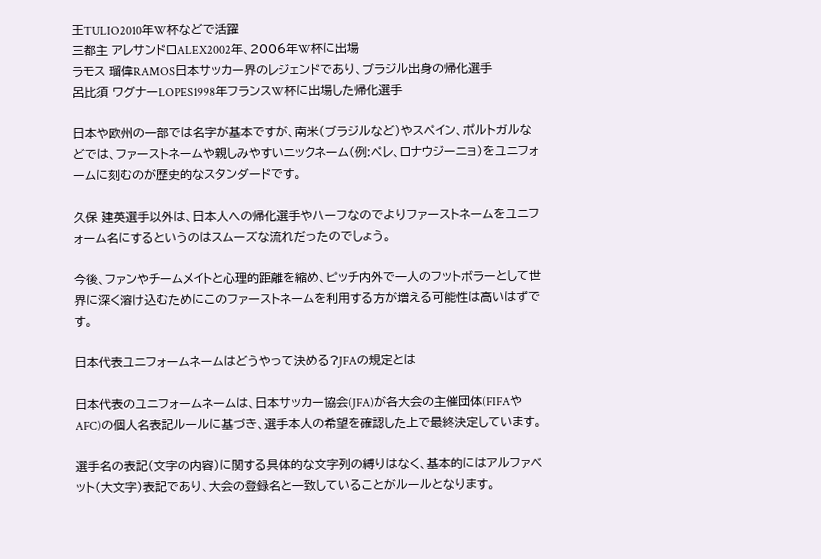王TULIO2010年W杯などで活躍
三都主 アレサンドロALEX2002年、2006年W杯に出場
ラモス 瑠偉RAMOS日本サッカー界のレジェンドであり、ブラジル出身の帰化選手
呂比須 ワグナーLOPES1998年フランスW杯に出場した帰化選手

日本や欧州の一部では名字が基本ですが、南米(ブラジルなど)やスペイン、ポルトガルなどでは、ファーストネームや親しみやすいニックネーム(例:ペレ、ロナウジーニョ)をユニフォームに刻むのが歴史的なスタンダードです。

久保 建英選手以外は、日本人への帰化選手やハーフなのでよりファーストネームをユニフォーム名にするというのはスムーズな流れだったのでしょう。

今後、ファンやチームメイトと心理的距離を縮め、ピッチ内外で一人のフットボラーとして世界に深く溶け込むためにこのファーストネームを利用する方が増える可能性は高いはずです。

日本代表ユニフォームネームはどうやって決める?JFAの規定とは

日本代表のユニフォームネームは、日本サッカー協会(JFA)が各大会の主催団体(FIFAやAFC)の個人名表記ルールに基づき、選手本人の希望を確認した上で最終決定しています。

選手名の表記(文字の内容)に関する具体的な文字列の縛りはなく、基本的にはアルファベット(大文字)表記であり、大会の登録名と一致していることがルールとなります。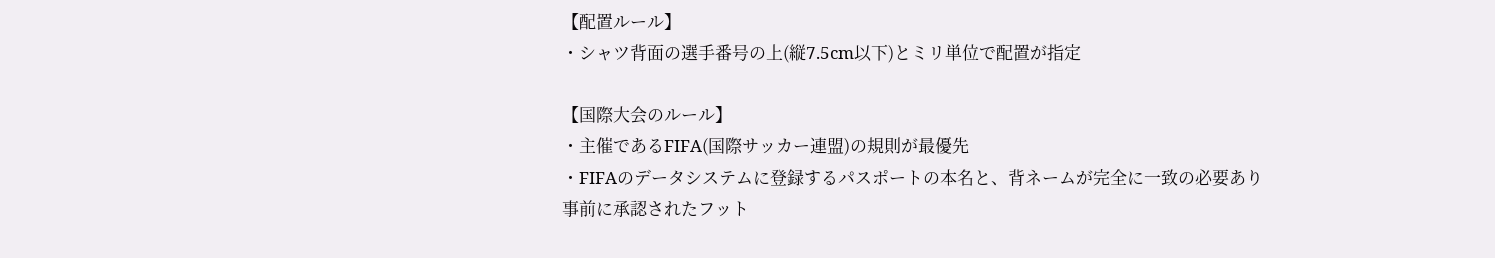【配置ルール】
・シャツ背面の選手番号の上(縦7.5cm以下)とミリ単位で配置が指定

【国際大会のルール】
・主催であるFIFA(国際サッカー連盟)の規則が最優先
・FIFAのデータシステムに登録するパスポートの本名と、背ネームが完全に一致の必要あり
事前に承認されたフット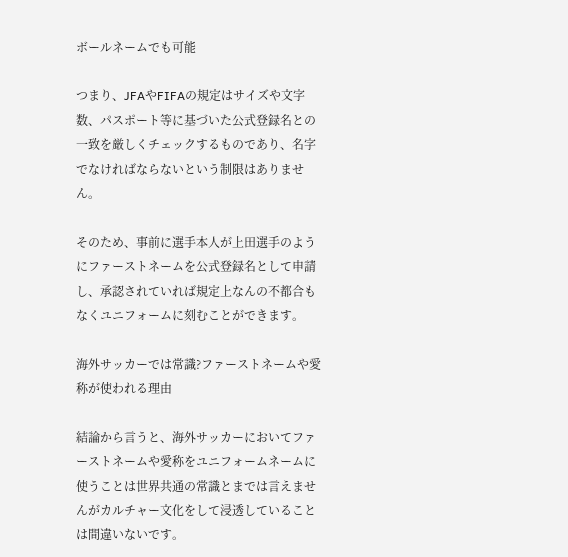ボールネームでも可能

つまり、JFAやFIFAの規定はサイズや文字数、パスポート等に基づいた公式登録名との一致を厳しくチェックするものであり、名字でなければならないという制限はありません。

そのため、事前に選手本人が上田選手のようにファーストネームを公式登録名として申請し、承認されていれば規定上なんの不都合もなくユニフォームに刻むことができます。

海外サッカーでは常識?ファーストネームや愛称が使われる理由

結論から言うと、海外サッカーにおいてファーストネームや愛称をユニフォームネームに使うことは世界共通の常識とまでは言えませんがカルチャー文化をして浸透していることは間違いないです。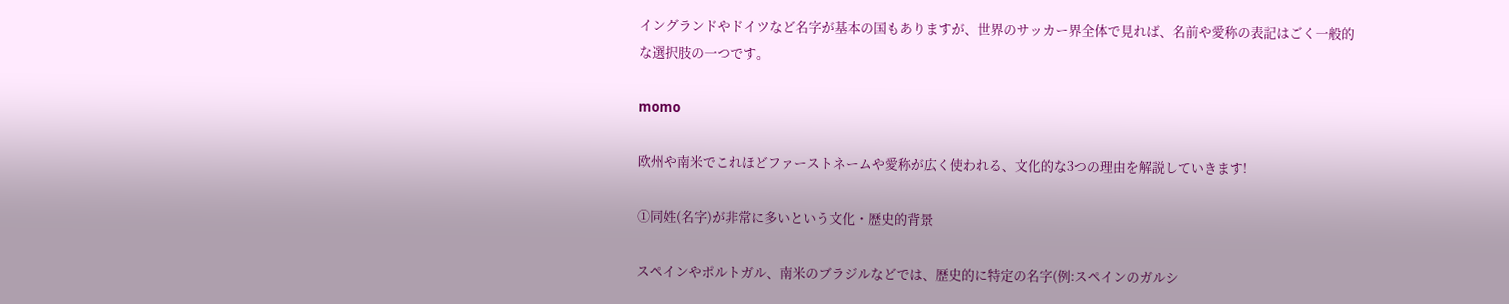イングランドやドイツなど名字が基本の国もありますが、世界のサッカー界全体で見れば、名前や愛称の表記はごく一般的な選択肢の一つです。

momo

欧州や南米でこれほどファーストネームや愛称が広く使われる、文化的な3つの理由を解説していきます!

①同姓(名字)が非常に多いという文化・歴史的背景

スペインやポルトガル、南米のブラジルなどでは、歴史的に特定の名字(例:スペインのガルシ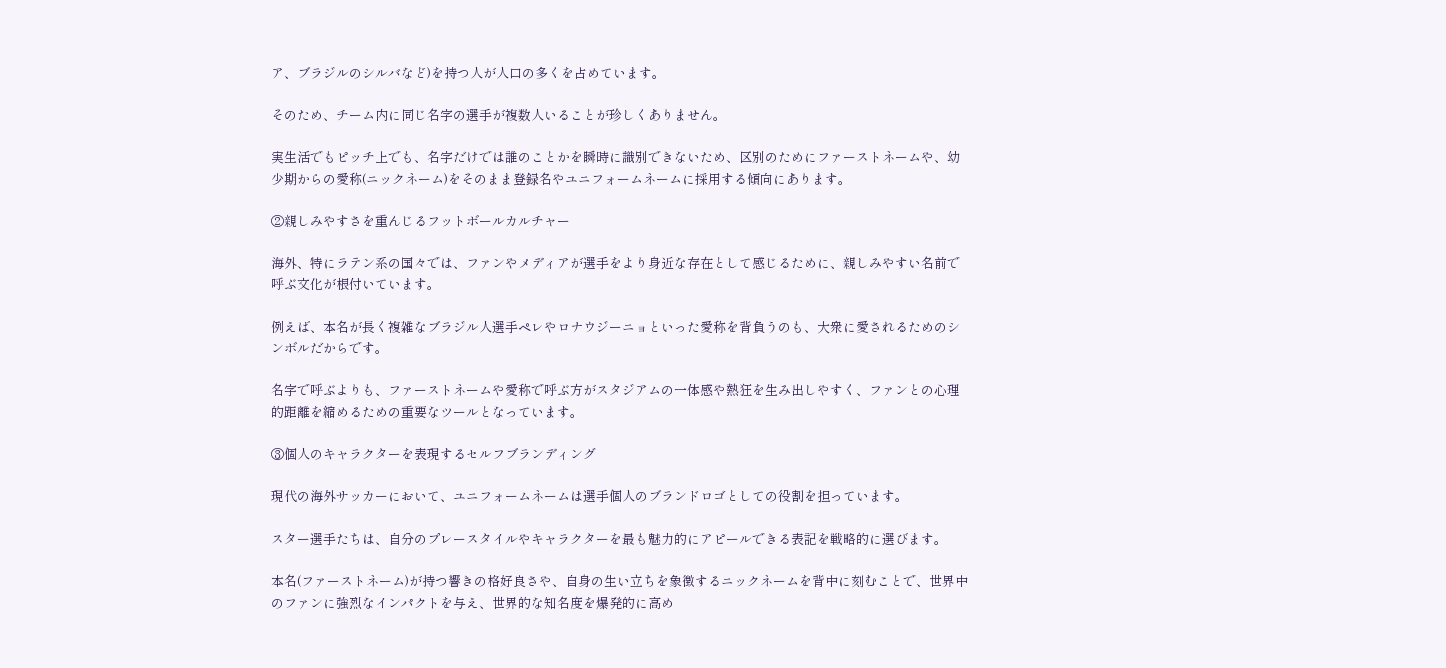ア、ブラジルのシルバなど)を持つ人が人口の多くを占めています。

そのため、チーム内に同じ名字の選手が複数人いることが珍しくありません。

実生活でもピッチ上でも、名字だけでは誰のことかを瞬時に識別できないため、区別のためにファーストネームや、幼少期からの愛称(ニックネーム)をそのまま登録名やユニフォームネームに採用する傾向にあります。

②親しみやすさを重んじるフットボールカルチャー

海外、特にラテン系の国々では、ファンやメディアが選手をより身近な存在として感じるために、親しみやすい名前で呼ぶ文化が根付いています。

例えば、本名が長く複雑なブラジル人選手ペレやロナウジーニョといった愛称を背負うのも、大衆に愛されるためのシンボルだからです。

名字で呼ぶよりも、ファーストネームや愛称で呼ぶ方がスタジアムの一体感や熱狂を生み出しやすく、ファンとの心理的距離を縮めるための重要なツールとなっています。

③個人のキャラクターを表現するセルフブランディング

現代の海外サッカーにおいて、ユニフォームネームは選手個人のブランドロゴとしての役割を担っています。

スター選手たちは、自分のプレースタイルやキャラクターを最も魅力的にアピールできる表記を戦略的に選びます。

本名(ファーストネーム)が持つ響きの格好良さや、自身の生い立ちを象徴するニックネームを背中に刻むことで、世界中のファンに強烈なインパクトを与え、世界的な知名度を爆発的に高め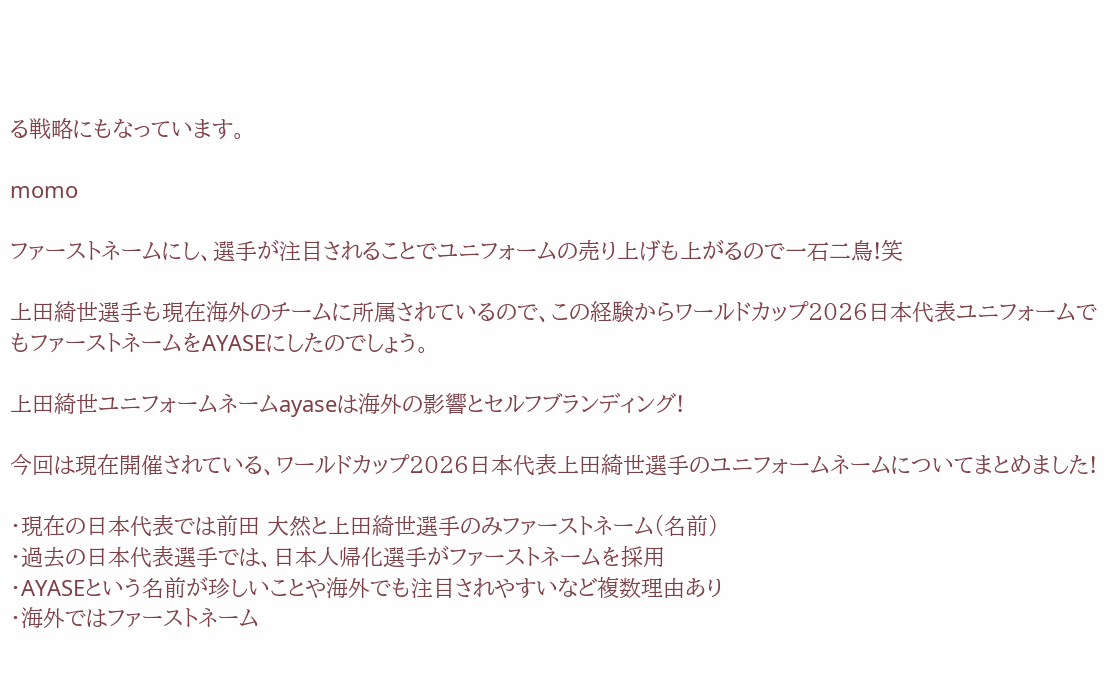る戦略にもなっています。

momo

ファーストネームにし、選手が注目されることでユニフォームの売り上げも上がるので一石二鳥!笑

上田綺世選手も現在海外のチームに所属されているので、この経験からワールドカップ2026日本代表ユニフォームでもファーストネームをAYASEにしたのでしょう。

上田綺世ユニフォームネームayaseは海外の影響とセルフブランディング!

今回は現在開催されている、ワールドカップ2026日本代表上田綺世選手のユニフォームネームについてまとめました!

・現在の日本代表では前田 大然と上田綺世選手のみファーストネーム(名前)
・過去の日本代表選手では、日本人帰化選手がファーストネームを採用
・AYASEという名前が珍しいことや海外でも注目されやすいなど複数理由あり
・海外ではファーストネーム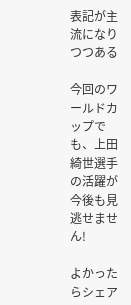表記が主流になりつつある

今回のワールドカップでも、上田綺世選手の活躍が今後も見逃せません!

よかったらシェア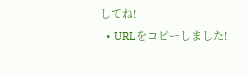してね!
  • URLをコピーしました!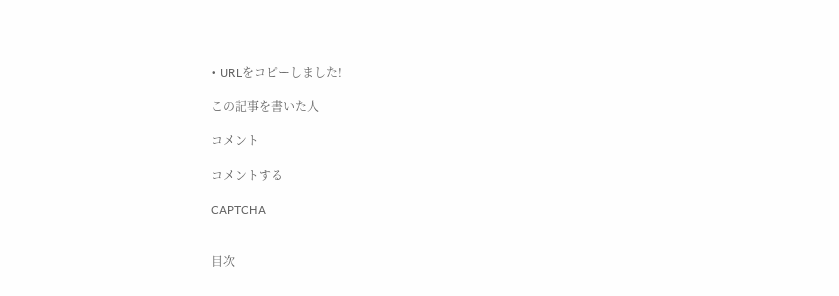• URLをコピーしました!

この記事を書いた人

コメント

コメントする

CAPTCHA


目次